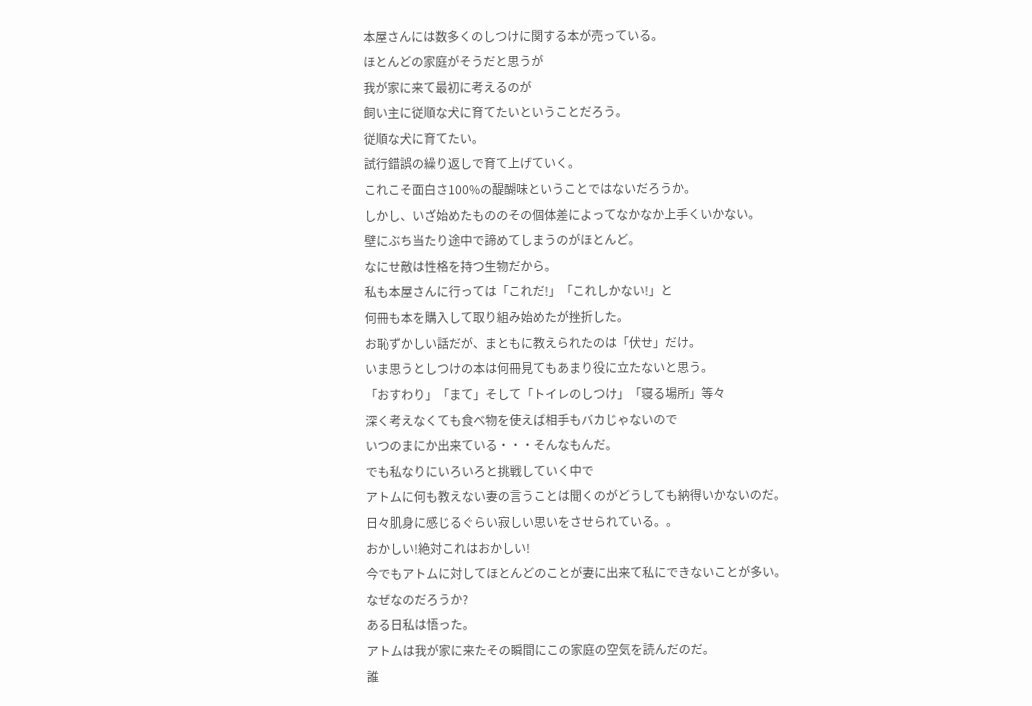本屋さんには数多くのしつけに関する本が売っている。
ほとんどの家庭がそうだと思うが
我が家に来て最初に考えるのが
飼い主に従順な犬に育てたいということだろう。
従順な犬に育てたい。
試行錯誤の繰り返しで育て上げていく。
これこそ面白さ100%の醍醐味ということではないだろうか。
しかし、いざ始めたもののその個体差によってなかなか上手くいかない。
壁にぶち当たり途中で諦めてしまうのがほとんど。
なにせ敵は性格を持つ生物だから。
私も本屋さんに行っては「これだ!」「これしかない!」と
何冊も本を購入して取り組み始めたが挫折した。
お恥ずかしい話だが、まともに教えられたのは「伏せ」だけ。
いま思うとしつけの本は何冊見てもあまり役に立たないと思う。
「おすわり」「まて」そして「トイレのしつけ」「寝る場所」等々
深く考えなくても食べ物を使えば相手もバカじゃないので
いつのまにか出来ている・・・そんなもんだ。
でも私なりにいろいろと挑戦していく中で
アトムに何も教えない妻の言うことは聞くのがどうしても納得いかないのだ。
日々肌身に感じるぐらい寂しい思いをさせられている。。
おかしい!絶対これはおかしい!
今でもアトムに対してほとんどのことが妻に出来て私にできないことが多い。
なぜなのだろうか?
ある日私は悟った。
アトムは我が家に来たその瞬間にこの家庭の空気を読んだのだ。
誰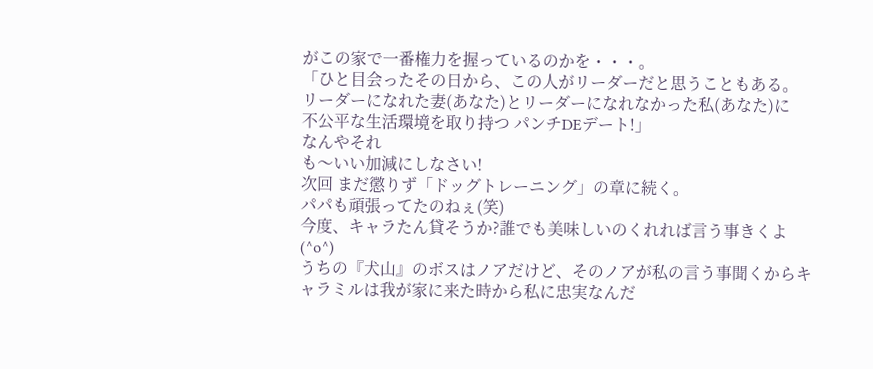がこの家で一番権力を握っているのかを・・・。
「ひと目会ったその日から、この人がリーダーだと思うこともある。
リーダーになれた妻(あなた)とリーダーになれなかった私(あなた)に
不公平な生活環境を取り持つ パンチDEデート!」
なんやそれ
も〜いい加減にしなさい!
次回 まだ懲りず「ドッグトレーニング」の章に続く。
パパも頑張ってたのねぇ(笑)
今度、キャラたん貸そうか?誰でも美味しいのくれれば言う事きくよ(^o^)
うちの『犬山』のボスはノアだけど、そのノアが私の言う事聞くからキャラミルは我が家に来た時から私に忠実なんだ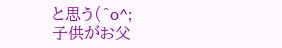と思う(^o^;
子供がお父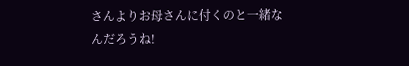さんよりお母さんに付くのと一緒なんだろうね!